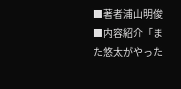■著者浦山明俊■内容紹介「また悠太がやった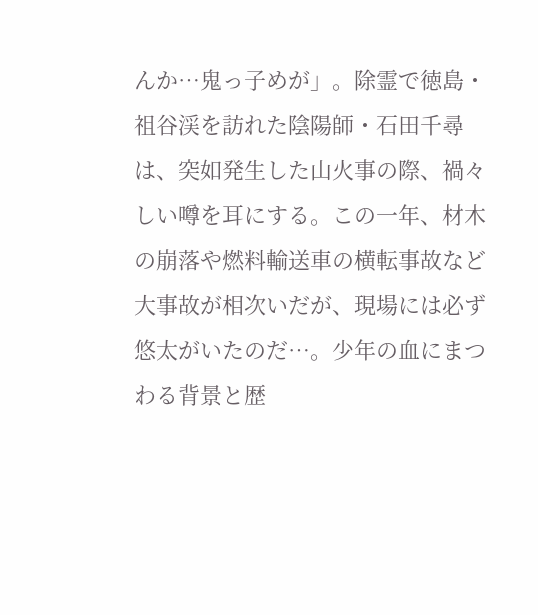んか…鬼っ子めが」。除霊で徳島・祖谷渓を訪れた陰陽師・石田千尋は、突如発生した山火事の際、禍々しい噂を耳にする。この一年、材木の崩落や燃料輸送車の横転事故など大事故が相次いだが、現場には必ず悠太がいたのだ…。少年の血にまつわる背景と歴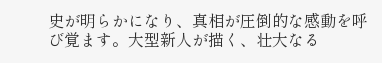史が明らかになり、真相が圧倒的な感動を呼び覚ます。大型新人が描く、壮大なる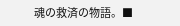魂の救済の物語。■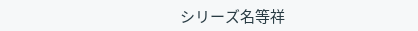シリーズ名等祥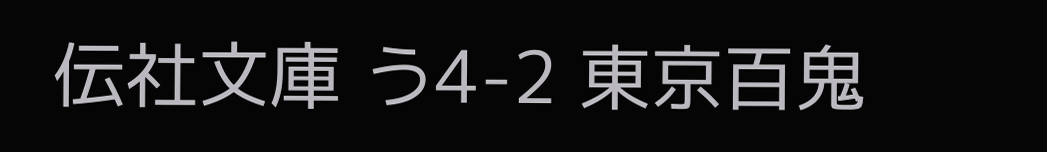伝社文庫 う4-2 東京百鬼